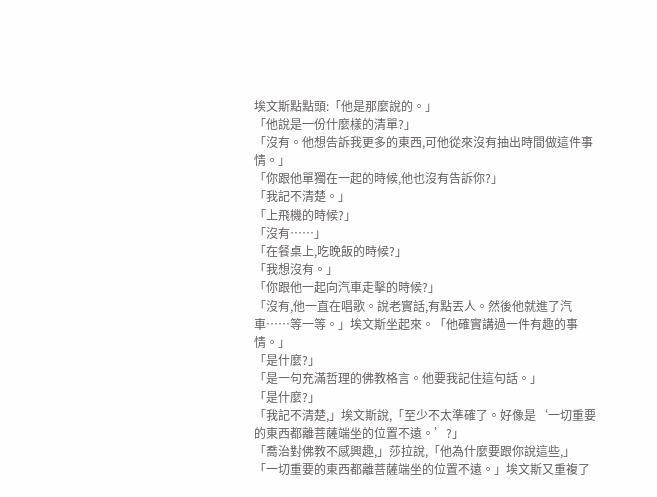埃文斯點點頭:「他是那麼說的。」
「他說是一份什麼樣的清單?」
「沒有。他想告訴我更多的東西,可他從來沒有抽出時間做這件事情。」
「你跟他單獨在一起的時候,他也沒有告訴你?」
「我記不清楚。」
「上飛機的時候?」
「沒有……」
「在餐桌上,吃晚飯的時候?」
「我想沒有。」
「你跟他一起向汽車走擊的時候?」
「沒有,他一直在唱歌。說老實話,有點丟人。然後他就進了汽車……等一等。」埃文斯坐起來。「他確實講過一件有趣的事情。」
「是什麼?」
「是一句充滿哲理的佛教格言。他要我記住這句話。」
「是什麼?」
「我記不清楚,」埃文斯說,「至少不太準確了。好像是‘一切重要的東西都離菩薩端坐的位置不遠。’?」
「喬治對佛教不感興趣,」莎拉說,「他為什麼要跟你說這些,」
「一切重要的東西都離菩薩端坐的位置不遠。」埃文斯又重複了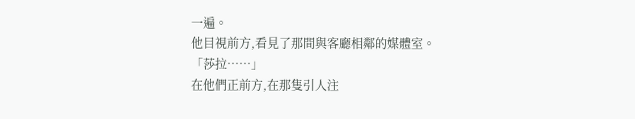一遍。
他目視前方,看見了那間與客廳相鄰的媒體室。
「莎拉……」
在他們正前方,在那隻引人注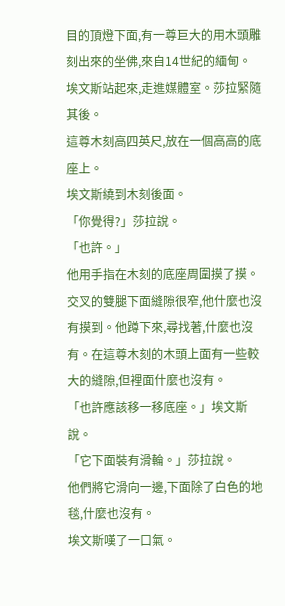目的頂燈下面,有一尊巨大的用木頭雕刻出來的坐佛,來自14世紀的緬甸。
埃文斯站起來,走進媒體室。莎拉緊隨其後。
這尊木刻高四英尺,放在一個高高的底座上。
埃文斯繞到木刻後面。
「你覺得?」莎拉說。
「也許。」
他用手指在木刻的底座周圍摸了摸。交叉的雙腿下面縫隙很窄,他什麼也沒有摸到。他蹲下來,尋找著,什麼也沒有。在這尊木刻的木頭上面有一些較大的縫隙,但裡面什麼也沒有。
「也許應該移一移底座。」埃文斯說。
「它下面裝有滑輪。」莎拉說。
他們將它滑向一邊,下面除了白色的地毯,什麼也沒有。
埃文斯嘆了一口氣。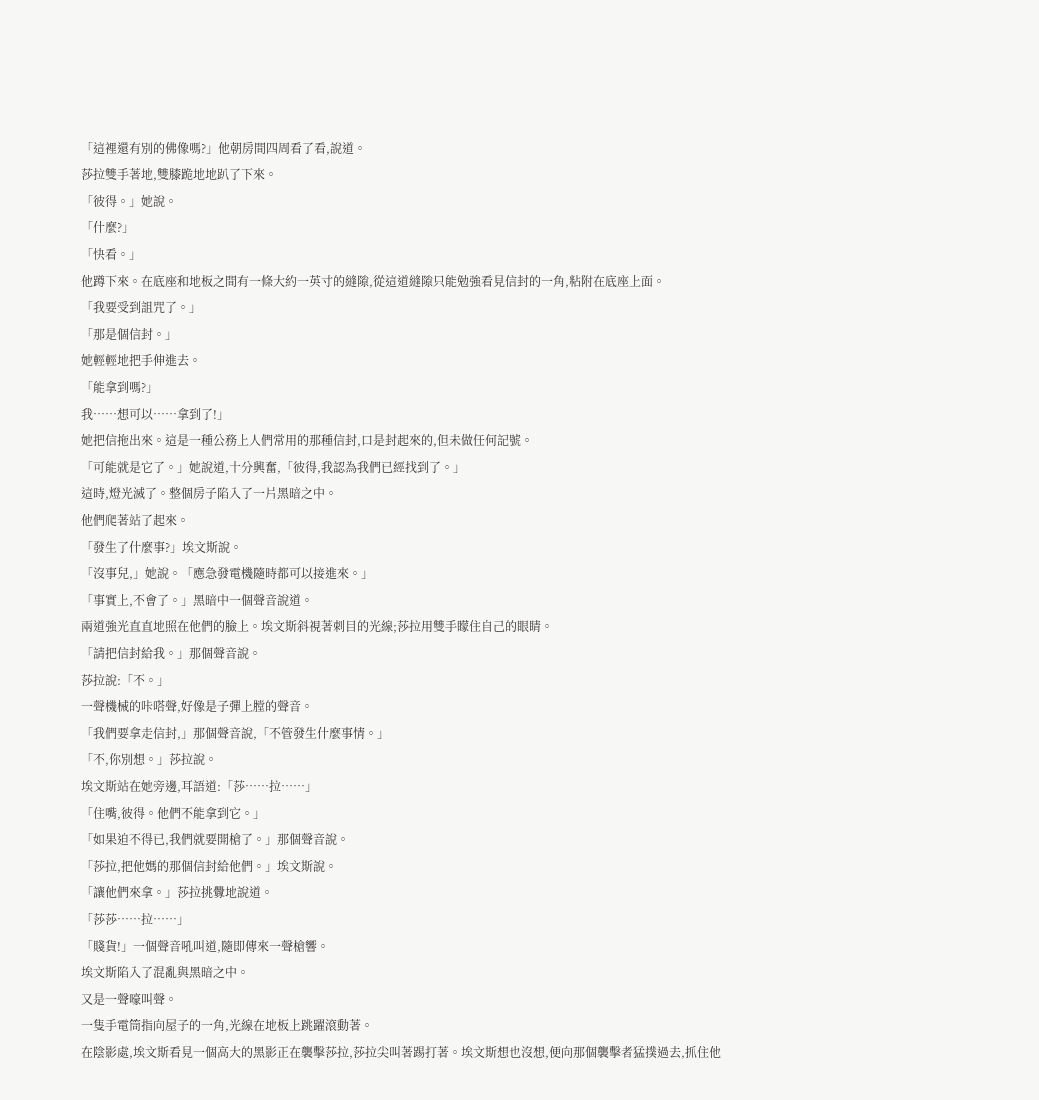「這裡還有別的佛像嗎?」他朝房間四周看了看,說道。
莎拉雙手著地,雙膝跪地地趴了下來。
「彼得。」她說。
「什麼?」
「快看。」
他蹲下來。在底座和地板之間有一條大約一英寸的縫隙,從這道縫隙只能勉強看見信封的一角,粘附在底座上面。
「我要受到詛咒了。」
「那是個信封。」
她輕輕地把手伸進去。
「能拿到嗎?」
我……想可以……拿到了!」
她把信拖出來。這是一種公務上人們常用的那種信封,口是封起來的,但未做任何記號。
「可能就是它了。」她說道,十分興奮,「彼得,我認為我們已經找到了。」
這時,燈光滅了。整個房子陷入了一片黑暗之中。
他們爬著站了起來。
「發生了什麼事?」埃文斯說。
「沒事兒,」她說。「應急發電機隨時都可以接進來。」
「事實上,不會了。」黑暗中一個聲音說道。
兩道強光直直地照在他們的臉上。埃文斯斜視著刺目的光線;莎拉用雙手矇住自己的眼睛。
「請把信封給我。」那個聲音說。
莎拉說:「不。」
一聲機械的咔嗒聲,好像是子彈上膛的聲音。
「我們要拿走信封,」那個聲音說,「不管發生什麼事情。」
「不,你別想。」莎拉說。
埃文斯站在她旁邊,耳語道:「莎……拉……」
「住嘴,彼得。他們不能拿到它。」
「如果迫不得已,我們就要開槍了。」那個聲音說。
「莎拉,把他媽的那個信封給他們。」埃文斯說。
「讓他們來拿。」莎拉挑釁地說道。
「莎莎……拉……」
「賤貨!」一個聲音吼叫道,隨即傳來一聲槍響。
埃文斯陷入了混亂與黑暗之中。
又是一聲嚎叫聲。
一隻手電筒指向屋子的一角,光線在地板上跳躍滾動著。
在陰影處,埃文斯看見一個高大的黑影正在襲擊莎拉,莎拉尖叫著踢打著。埃文斯想也沒想,便向那個襲擊者猛撲過去,抓住他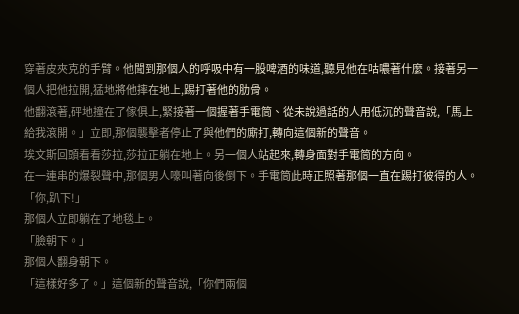穿著皮夾克的手臂。他聞到那個人的呼吸中有一股啤酒的味道,聽見他在咕噥著什麼。接著另一個人把他拉開,猛地將他摔在地上,踢打著他的肋骨。
他翻滾著,砰地撞在了傢俱上,緊接著一個握著手電筒、從未說過話的人用低沉的聲音說,「馬上給我滾開。」立即,那個襲擊者停止了與他們的廝打,轉向這個新的聲音。
埃文斯回頭看看莎拉,莎拉正躺在地上。另一個人站起來,轉身面對手電筒的方向。
在一連串的爆裂聲中,那個男人嚎叫著向後倒下。手電筒此時正照著那個一直在踢打彼得的人。
「你,趴下!」
那個人立即躺在了地毯上。
「臉朝下。」
那個人翻身朝下。
「這樣好多了。」這個新的聲音說,「你們兩個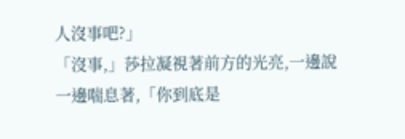人沒事吧?」
「沒事,」莎拉凝視著前方的光亮,一邊說一邊喘息著,「你到底是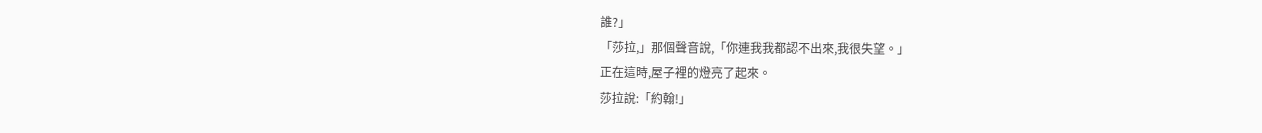誰?」
「莎拉,」那個聲音說,「你連我我都認不出來,我很失望。」
正在這時,屋子裡的燈亮了起來。
莎拉說:「約翰!」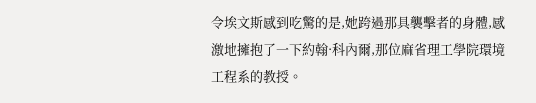令埃文斯感到吃驚的是,她跨過那具襲擊者的身體,感激地擁抱了一下約翰·科內爾,那位麻省理工學院環境工程系的教授。